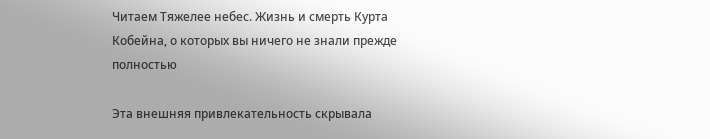Читаем Тяжелее небес. Жизнь и смерть Курта Кобейна, о которых вы ничего не знали прежде полностью

Эта внешняя привлекательность скрывала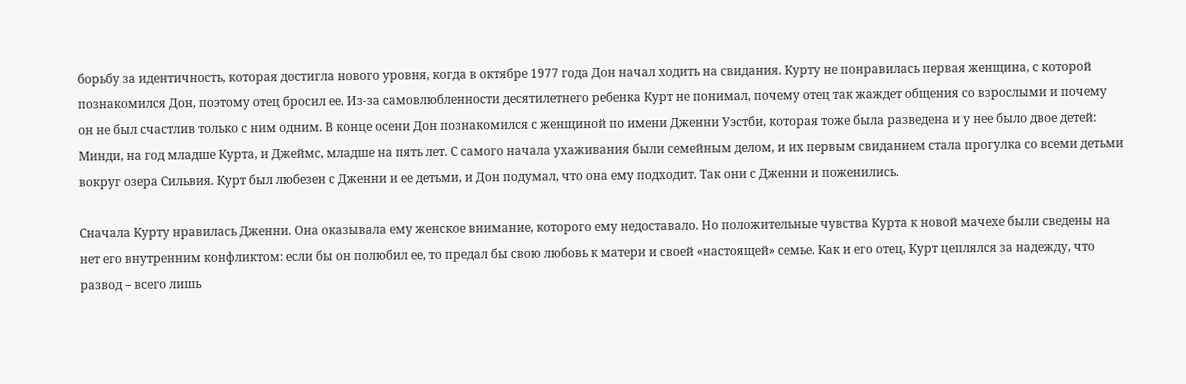борьбу за идентичность, которая достигла нового уровня, когда в октябре 1977 года Дон начал ходить на свидания. Курту не понравилась первая женщина, с которой познакомился Дон, поэтому отец бросил ее. Из-за самовлюбленности десятилетнего ребенка Курт не понимал, почему отец так жаждет общения со взрослыми и почему он не был счастлив только с ним одним. В конце осени Дон познакомился с женщиной по имени Дженни Уэстби, которая тоже была разведена и у нее было двое детей: Минди, на год младше Курта, и Джеймс, младше на пять лет. С самого начала ухаживания были семейным делом, и их первым свиданием стала прогулка со всеми детьми вокруг озера Сильвия. Курт был любезен с Дженни и ее детьми, и Дон подумал, что она ему подходит. Так они с Дженни и поженились.

Сначала Курту нравилась Дженни. Она оказывала ему женское внимание, которого ему недоставало. Но положительные чувства Курта к новой мачехе были сведены на нет его внутренним конфликтом: если бы он полюбил ее, то предал бы свою любовь к матери и своей «настоящей» семье. Как и его отец, Курт цеплялся за надежду, что развод – всего лишь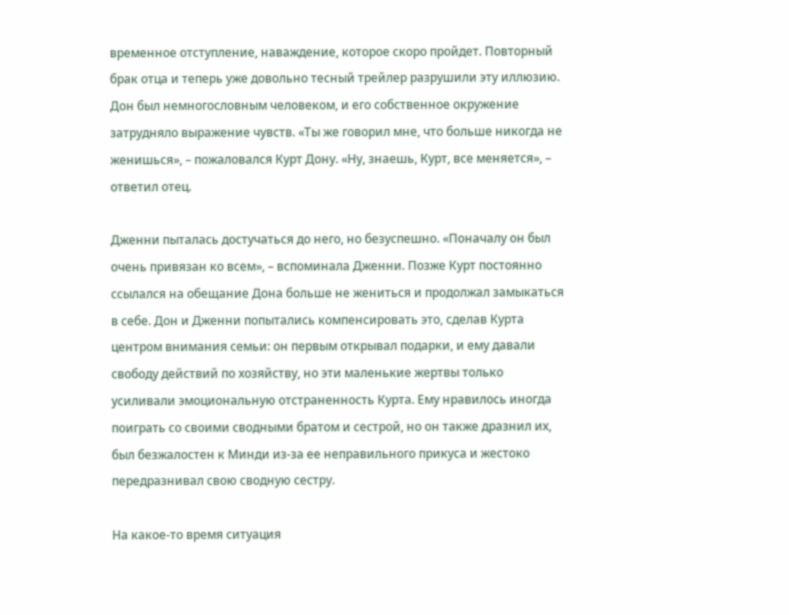временное отступление, наваждение, которое скоро пройдет. Повторный брак отца и теперь уже довольно тесный трейлер разрушили эту иллюзию. Дон был немногословным человеком, и его собственное окружение затрудняло выражение чувств. «Ты же говорил мне, что больше никогда не женишься», – пожаловался Курт Дону. «Ну, знаешь, Курт, все меняется», – ответил отец.

Дженни пыталась достучаться до него, но безуспешно. «Поначалу он был очень привязан ко всем», – вспоминала Дженни. Позже Курт постоянно ссылался на обещание Дона больше не жениться и продолжал замыкаться в себе. Дон и Дженни попытались компенсировать это, сделав Курта центром внимания семьи: он первым открывал подарки, и ему давали свободу действий по хозяйству, но эти маленькие жертвы только усиливали эмоциональную отстраненность Курта. Ему нравилось иногда поиграть со своими сводными братом и сестрой, но он также дразнил их, был безжалостен к Минди из-за ее неправильного прикуса и жестоко передразнивал свою сводную сестру.

На какое-то время ситуация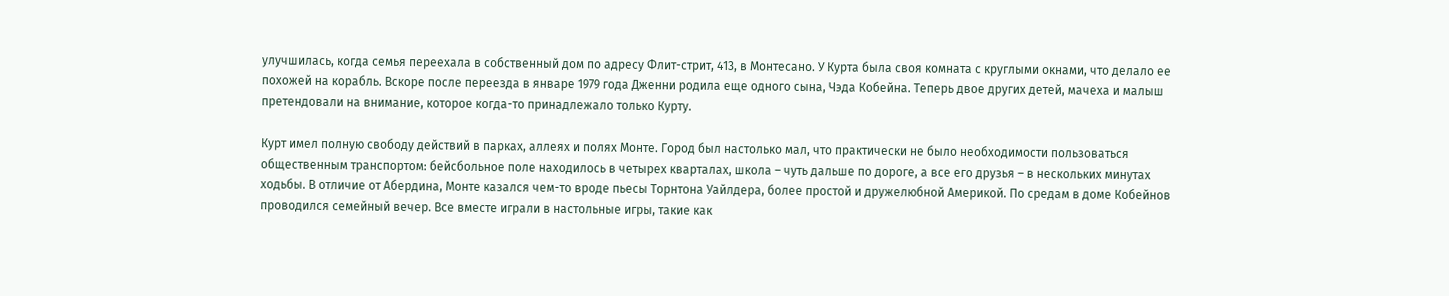улучшилась, когда семья переехала в собственный дом по адресу Флит-стрит, 413, в Монтесано. У Курта была своя комната с круглыми окнами, что делало ее похожей на корабль. Вскоре после переезда в январе 1979 года Дженни родила еще одного сына, Чэда Кобейна. Теперь двое других детей, мачеха и малыш претендовали на внимание, которое когда-то принадлежало только Курту.

Курт имел полную свободу действий в парках, аллеях и полях Монте. Город был настолько мал, что практически не было необходимости пользоваться общественным транспортом: бейсбольное поле находилось в четырех кварталах, школа – чуть дальше по дороге, а все его друзья – в нескольких минутах ходьбы. В отличие от Абердина, Монте казался чем-то вроде пьесы Торнтона Уайлдера, более простой и дружелюбной Америкой. По средам в доме Кобейнов проводился семейный вечер. Все вместе играли в настольные игры, такие как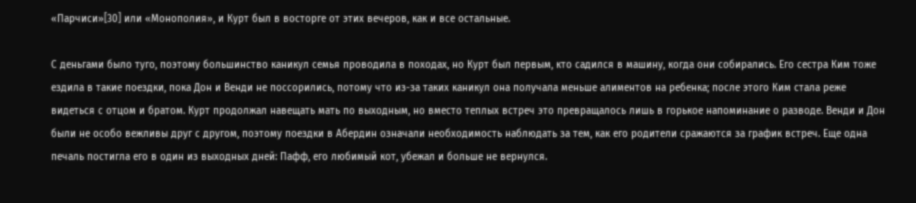«Парчиси»[30] или «Монополия», и Курт был в восторге от этих вечеров, как и все остальные.

С деньгами было туго, поэтому большинство каникул семья проводила в походах, но Курт был первым, кто садился в машину, когда они собирались. Его сестра Ким тоже ездила в такие поездки, пока Дон и Венди не поссорились, потому что из-за таких каникул она получала меньше алиментов на ребенка; после этого Ким стала реже видеться с отцом и братом. Курт продолжал навещать мать по выходным, но вместо теплых встреч это превращалось лишь в горькое напоминание о разводе. Венди и Дон были не особо вежливы друг с другом, поэтому поездки в Абердин означали необходимость наблюдать за тем, как его родители сражаются за график встреч. Еще одна печаль постигла его в один из выходных дней: Пафф, его любимый кот, убежал и больше не вернулся.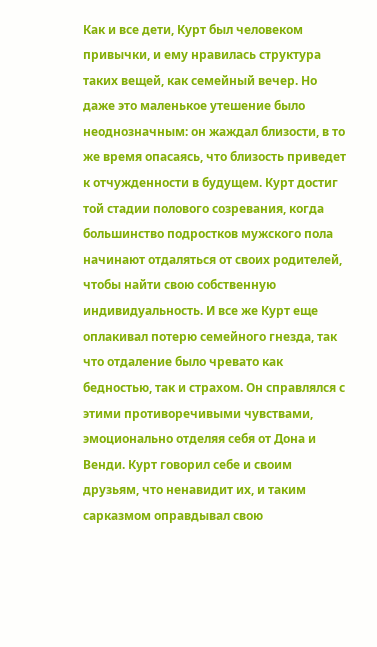Как и все дети, Курт был человеком привычки, и ему нравилась структура таких вещей, как семейный вечер. Но даже это маленькое утешение было неоднозначным: он жаждал близости, в то же время опасаясь, что близость приведет к отчужденности в будущем. Курт достиг той стадии полового созревания, когда большинство подростков мужского пола начинают отдаляться от своих родителей, чтобы найти свою собственную индивидуальность. И все же Курт еще оплакивал потерю семейного гнезда, так что отдаление было чревато как бедностью, так и страхом. Он справлялся с этими противоречивыми чувствами, эмоционально отделяя себя от Дона и Венди. Курт говорил себе и своим друзьям, что ненавидит их, и таким сарказмом оправдывал свою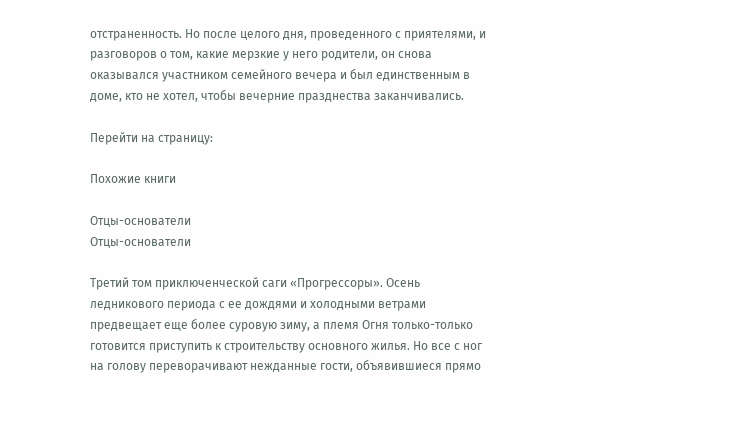отстраненность. Но после целого дня, проведенного с приятелями, и разговоров о том, какие мерзкие у него родители, он снова оказывался участником семейного вечера и был единственным в доме, кто не хотел, чтобы вечерние празднества заканчивались.

Перейти на страницу:

Похожие книги

Отцы-основатели
Отцы-основатели

Третий том приключенческой саги «Прогрессоры». Осень ледникового периода с ее дождями и холодными ветрами предвещает еще более суровую зиму, а племя Огня только-только готовится приступить к строительству основного жилья. Но все с ног на голову переворачивают нежданные гости, объявившиеся прямо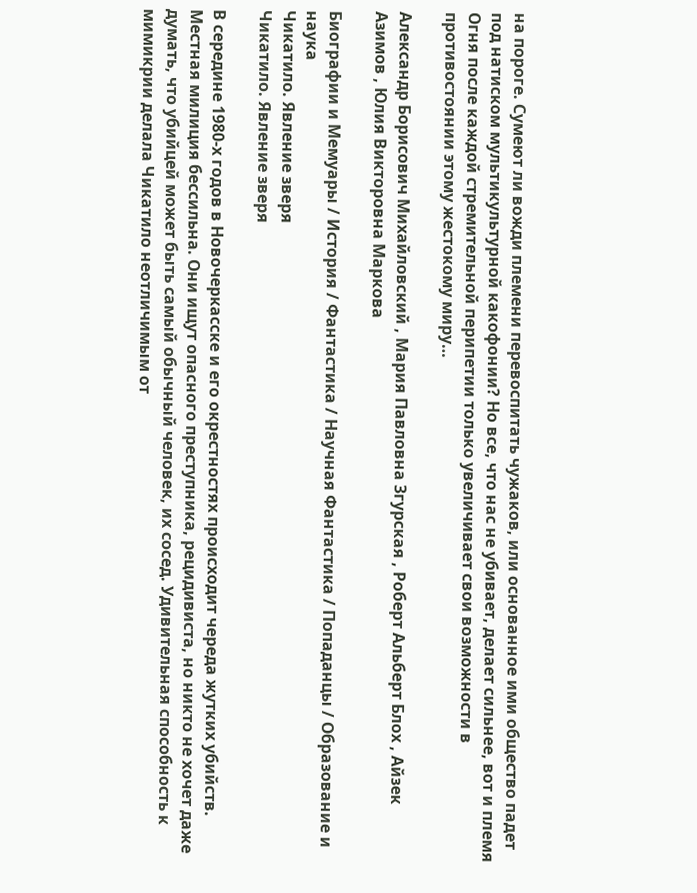на пороге. Сумеют ли вожди племени перевоспитать чужаков, или основанное ими общество падет под натиском мультикультурной какофонии? Но все, что нас не убивает, делает сильнее, вот и племя Огня после каждой стремительной перипетии только увеличивает свои возможности в противостоянии этому жестокому миру…

Александр Борисович Михайловский , Мария Павловна Згурская , Роберт Альберт Блох , Айзек Азимов , Юлия Викторовна Маркова

Биографии и Мемуары / История / Фантастика / Научная Фантастика / Попаданцы / Образование и наука
Чикатило. Явление зверя
Чикатило. Явление зверя

В середине 1980-х годов в Новочеркасске и его окрестностях происходит череда жутких убийств. Местная милиция бессильна. Они ищут опасного преступника, рецидивиста, но никто не хочет даже думать, что убийцей может быть самый обычный человек, их сосед. Удивительная способность к мимикрии делала Чикатило неотличимым от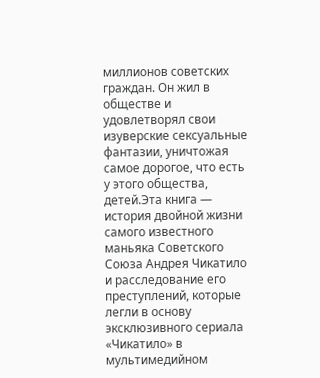миллионов советских граждан. Он жил в обществе и удовлетворял свои изуверские сексуальные фантазии, уничтожая самое дорогое, что есть у этого общества, детей.Эта книга — история двойной жизни самого известного маньяка Советского Союза Андрея Чикатило и расследование его преступлений, которые легли в основу эксклюзивного сериала «Чикатило» в мультимедийном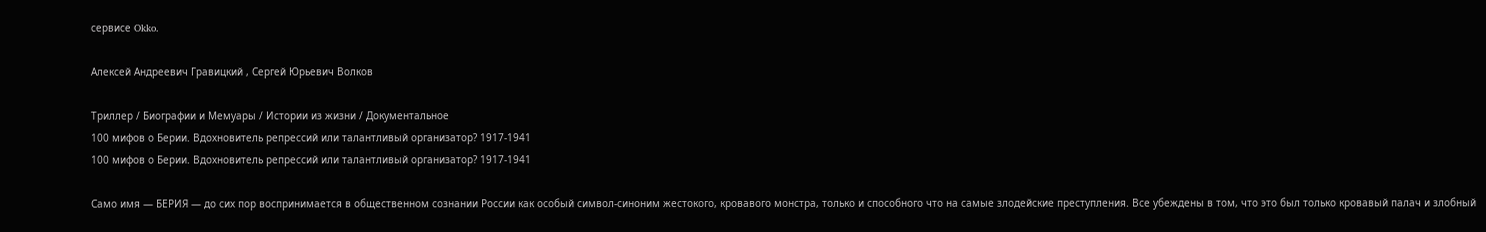сервисе Okko.

Алексей Андреевич Гравицкий , Сергей Юрьевич Волков

Триллер / Биографии и Мемуары / Истории из жизни / Документальное
100 мифов о Берии. Вдохновитель репрессий или талантливый организатор? 1917-1941
100 мифов о Берии. Вдохновитель репрессий или талантливый организатор? 1917-1941

Само имя — БЕРИЯ — до сих пор воспринимается в общественном сознании России как особый символ-синоним жестокого, кровавого монстра, только и способного что на самые злодейские преступления. Все убеждены в том, что это был только кровавый палач и злобный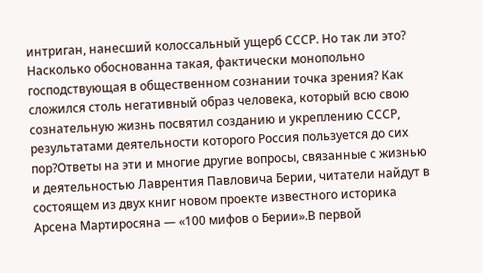интриган, нанесший колоссальный ущерб СССР. Но так ли это? Насколько обоснованна такая, фактически монопольно господствующая в общественном сознании точка зрения? Как сложился столь негативный образ человека, который всю свою сознательную жизнь посвятил созданию и укреплению СССР, результатами деятельности которого Россия пользуется до сих пор?Ответы на эти и многие другие вопросы, связанные с жизнью и деятельностью Лаврентия Павловича Берии, читатели найдут в состоящем из двух книг новом проекте известного историка Арсена Мартиросяна — «100 мифов о Берии».В первой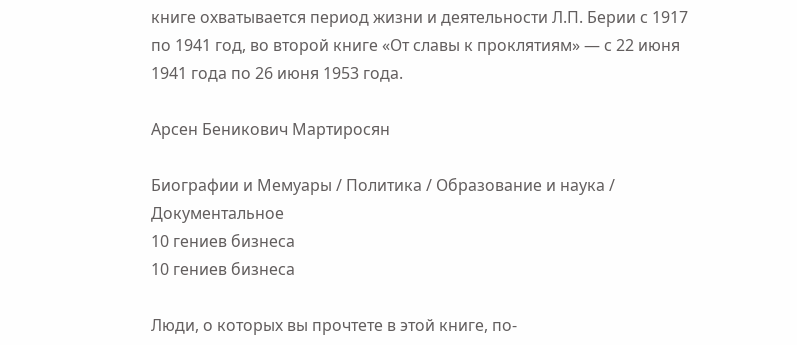книге охватывается период жизни и деятельности Л.П. Берии с 1917 по 1941 год, во второй книге «От славы к проклятиям» — с 22 июня 1941 года по 26 июня 1953 года.

Арсен Беникович Мартиросян

Биографии и Мемуары / Политика / Образование и наука / Документальное
10 гениев бизнеса
10 гениев бизнеса

Люди, о которых вы прочтете в этой книге, по-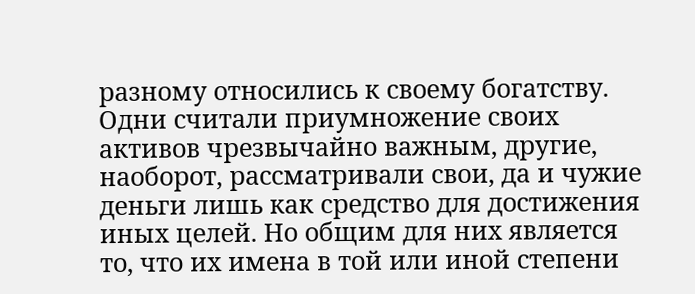разному относились к своему богатству. Одни считали приумножение своих активов чрезвычайно важным, другие, наоборот, рассматривали свои, да и чужие деньги лишь как средство для достижения иных целей. Но общим для них является то, что их имена в той или иной степени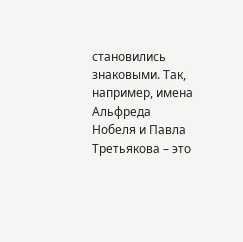становились знаковыми. Так, например, имена Альфреда Нобеля и Павла Третьякова – это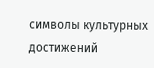символы культурных достижений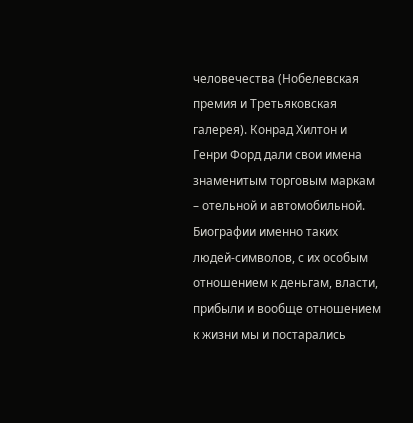человечества (Нобелевская премия и Третьяковская галерея). Конрад Хилтон и Генри Форд дали свои имена знаменитым торговым маркам – отельной и автомобильной. Биографии именно таких людей-символов, с их особым отношением к деньгам, власти, прибыли и вообще отношением к жизни мы и постарались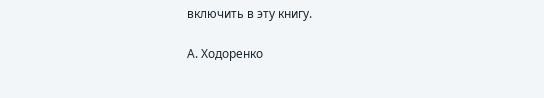включить в эту книгу.

А. Ходоренко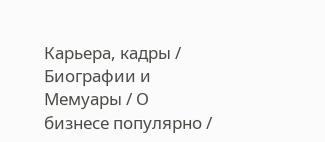Карьера, кадры / Биографии и Мемуары / О бизнесе популярно /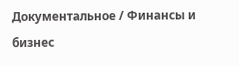Документальное / Финансы и бизнес